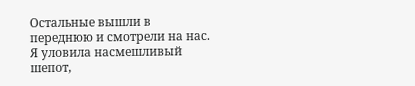Остальные вышли в переднюю и смотрели на нас. Я уловила насмешливый шепот,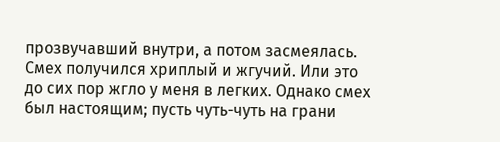прозвучавший внутри, а потом засмеялась. Смех получился хриплый и жгучий. Или это до сих пор жгло у меня в легких. Однако смех был настоящим; пусть чуть-чуть на грани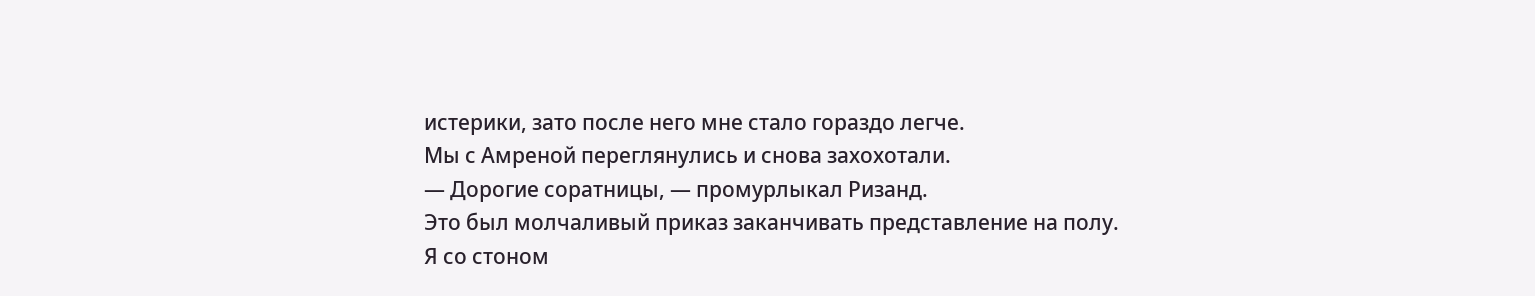истерики, зато после него мне стало гораздо легче.
Мы с Амреной переглянулись и снова захохотали.
— Дорогие соратницы, — промурлыкал Ризанд.
Это был молчаливый приказ заканчивать представление на полу.
Я со стоном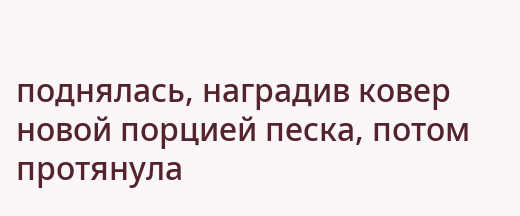поднялась, наградив ковер новой порцией песка, потом протянула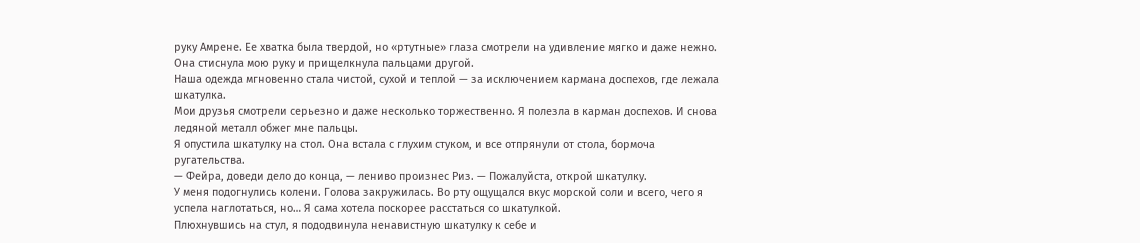руку Амрене. Ее хватка была твердой, но «ртутные» глаза смотрели на удивление мягко и даже нежно. Она стиснула мою руку и прищелкнула пальцами другой.
Наша одежда мгновенно стала чистой, сухой и теплой — за исключением кармана доспехов, где лежала шкатулка.
Мои друзья смотрели серьезно и даже несколько торжественно. Я полезла в карман доспехов. И снова ледяной металл обжег мне пальцы.
Я опустила шкатулку на стол. Она встала с глухим стуком, и все отпрянули от стола, бормоча ругательства.
— Фейра, доведи дело до конца, — лениво произнес Риз. — Пожалуйста, открой шкатулку.
У меня подогнулись колени. Голова закружилась. Во рту ощущался вкус морской соли и всего, чего я успела наглотаться, но… Я сама хотела поскорее расстаться со шкатулкой.
Плюхнувшись на стул, я пододвинула ненавистную шкатулку к себе и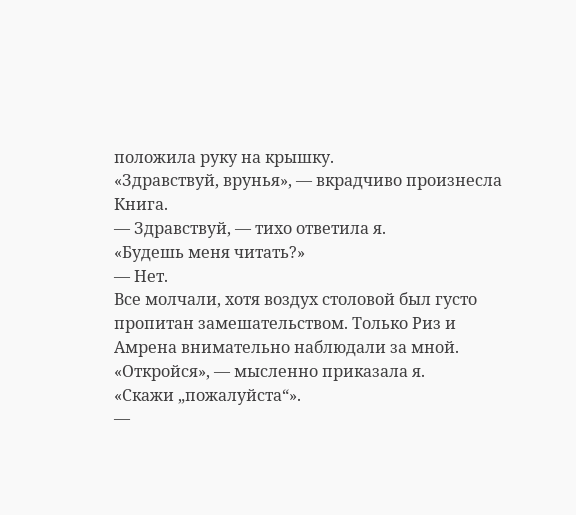положила руку на крышку.
«Здравствуй, врунья», — вкрадчиво произнесла Книга.
— Здравствуй, — тихо ответила я.
«Будешь меня читать?»
— Нет.
Все молчали, хотя воздух столовой был густо пропитан замешательством. Только Риз и Амрена внимательно наблюдали за мной.
«Откройся», — мысленно приказала я.
«Скажи „пожалуйста“».
—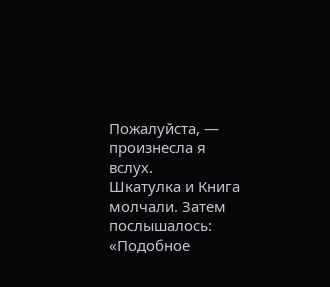Пожалуйста, — произнесла я вслух.
Шкатулка и Книга молчали. Затем послышалось: «Подобное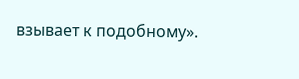взывает к подобному».